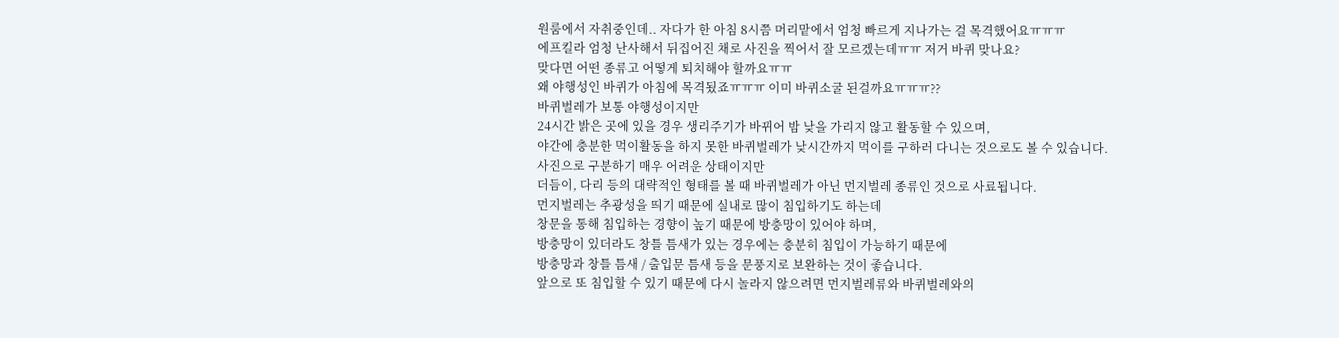원룸에서 자취중인데.. 자다가 한 아침 8시쯤 머리맡에서 엄청 빠르게 지나가는 걸 목격했어요ㅠㅠㅠ
에프킬라 엄청 난사해서 뒤집어진 채로 사진을 찍어서 잘 모르겠는데ㅠㅠ 저거 바퀴 맞나요?
맞다면 어떤 종류고 어떻게 퇴치해야 할까요ㅠㅠ
왜 야행성인 바퀴가 아침에 목격됬죠ㅠㅠㅠ 이미 바퀴소굴 된걸까요ㅠㅠㅠ??
바퀴벌레가 보통 야행성이지만
24시간 밝은 곳에 있을 경우 생리주기가 바뀌어 밤 낮을 가리지 않고 활동할 수 있으며,
야간에 충분한 먹이활동을 하지 못한 바퀴벌레가 낮시간까지 먹이를 구하러 다니는 것으로도 볼 수 있습니다.
사진으로 구분하기 매우 어려운 상태이지만
더듬이, 다리 등의 대략적인 형태를 볼 때 바퀴벌레가 아닌 먼지벌레 종류인 것으로 사료됩니다.
먼지벌레는 추광성을 띄기 때문에 실내로 많이 침입하기도 하는데
창문을 통해 침입하는 경향이 높기 때문에 방충망이 있어야 하며,
방충망이 있더라도 창틀 틈새가 있는 경우에는 충분히 침입이 가능하기 때문에
방충망과 창틀 틈새 / 출입문 틈새 등을 문풍지로 보완하는 것이 좋습니다.
앞으로 또 침입할 수 있기 때문에 다시 놀라지 않으려면 먼지벌레류와 바퀴벌레와의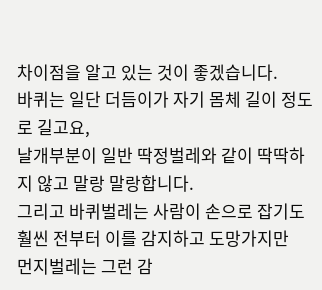차이점을 알고 있는 것이 좋겠습니다.
바퀴는 일단 더듬이가 자기 몸체 길이 정도로 길고요,
날개부분이 일반 딱정벌레와 같이 딱딱하지 않고 말랑 말랑합니다.
그리고 바퀴벌레는 사람이 손으로 잡기도 훨씬 전부터 이를 감지하고 도망가지만
먼지벌레는 그런 감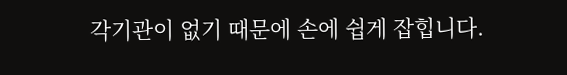각기관이 없기 때문에 손에 쉽게 잡힙니다.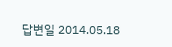답변일 2014.05.18